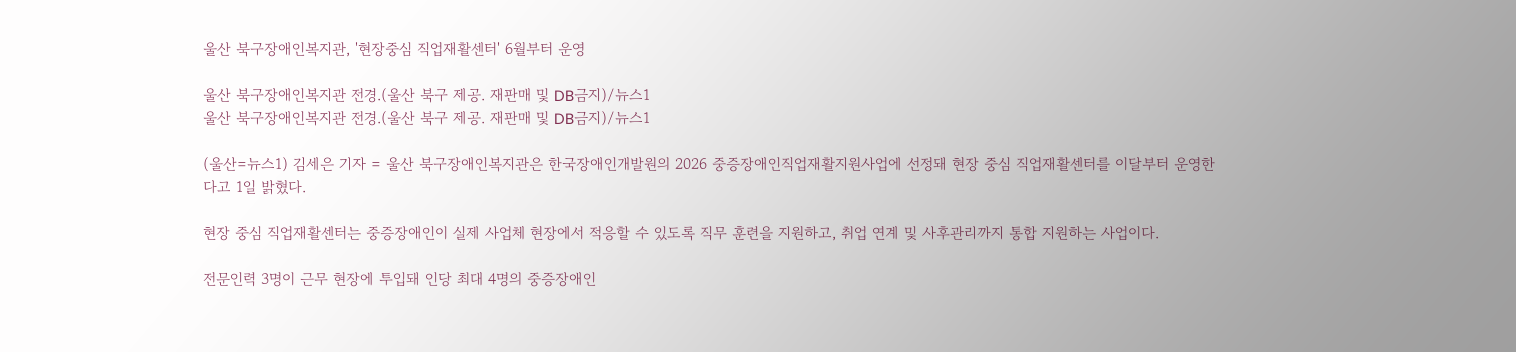울산 북구장애인복지관, '현장중심 직업재활센터' 6월부터 운영

울산 북구장애인복지관 전경.(울산 북구 제공. 재판매 및 DB금지)/뉴스1
울산 북구장애인복지관 전경.(울산 북구 제공. 재판매 및 DB금지)/뉴스1

(울산=뉴스1) 김세은 기자 = 울산 북구장애인복지관은 한국장애인개발원의 2026 중증장애인직업재활지원사업에 선정돼 현장 중심 직업재활센터를 이달부터 운영한다고 1일 밝혔다.

현장 중심 직업재활센터는 중증장애인이 실제 사업체 현장에서 적응할 수 있도록 직무 훈련을 지원하고, 취업 연계 및 사후관리까지 통합 지원하는 사업이다.

전문인력 3명이 근무 현장에 투입돼 인당 최대 4명의 중증장애인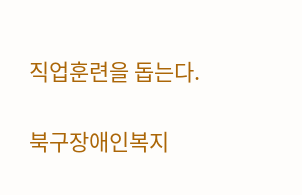직업훈련을 돕는다.

북구장애인복지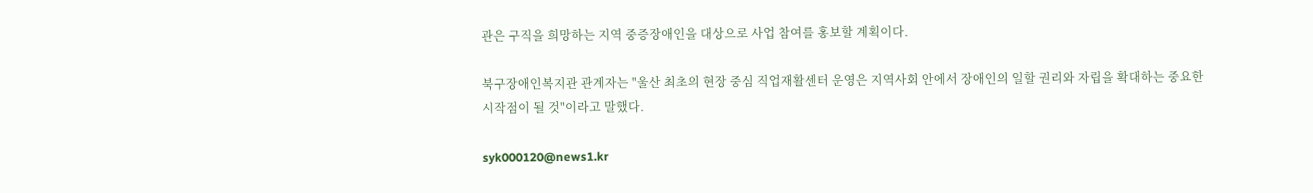관은 구직을 희망하는 지역 중증장애인을 대상으로 사업 참여를 홍보할 계획이다.

북구장애인복지관 관계자는 "울산 최초의 현장 중심 직업재활센터 운영은 지역사회 안에서 장애인의 일할 권리와 자립을 확대하는 중요한 시작점이 될 것"이라고 말했다.

syk000120@news1.kr